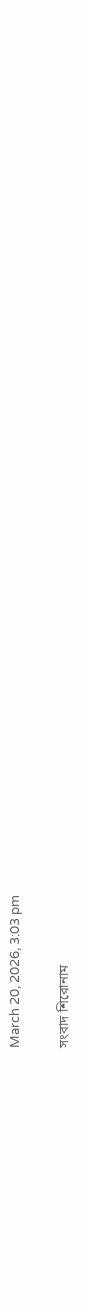March 20, 2026, 3:03 pm

সংবাদ শিরোনাম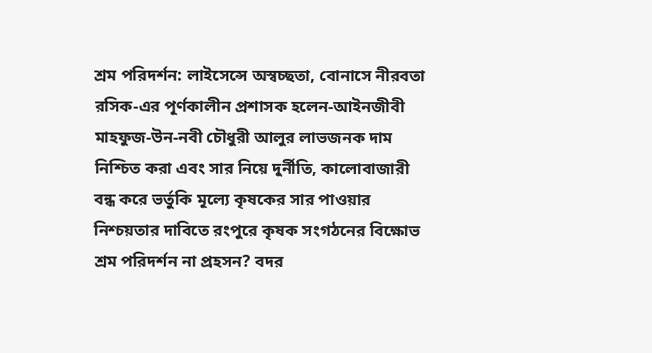শ্রম পরিদর্শন: লাইসেন্সে অস্বচ্ছতা, বোনাসে নীরবতা রসিক-এর পূর্ণকালীন প্রশাসক হলেন-আইনজীবী মাহফুজ-উন-নবী চৌধুরী আলুর লাভজনক দাম নিশ্চিত করা এবং সার নিয়ে দুর্নীতি, কালোবাজারী বন্ধ করে ভর্তুকি মূল্যে কৃষকের সার পাওয়ার নিশ্চয়তার দাবিতে রংপুরে কৃষক সংগঠনের বিক্ষোভ শ্রম পরিদর্শন না প্রহসন? বদর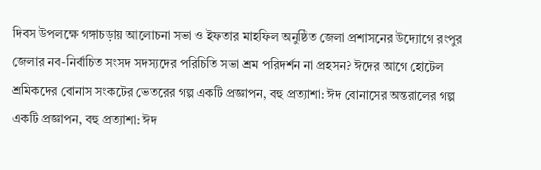দিবস উপলক্ষে গঙ্গাচড়ায় আলোচনা সভা ও ইফতার মাহফিল অনুষ্ঠিত জেলা প্রশাসনের উদ্যোগে রংপুর জেলার নব-নির্বাচিত সংসদ সদস্যদের পরিচিতি সভা শ্রম পরিদর্শন না প্রহসন? ঈদের আগে হোটেল শ্রমিকদের বোনাস সংকটের ভেতরের গল্প একটি প্রজ্ঞাপন, বহু প্রত্যাশা: ঈদ বোনাসের অন্তরালের গল্প একটি প্রজ্ঞাপন, বহু প্রত্যাশা: ঈদ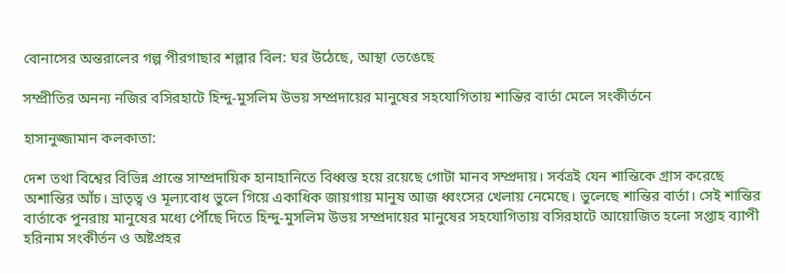বোনাসের অন্তরালের গল্প পীরগাছার শল্লার বিল: ঘর উঠেছে, আস্থা ভেঙেছে

সম্প্রীতির অনন্য নজির বসিরহাটে হিন্দু-মুসলিম উভয় সম্প্রদায়ের মানুষের সহযোগিতায় শান্তির বার্তা মেলে সংকীর্তনে

হাসানুজ্জামান কলকাতা:

দেশ তথা বিশ্বের বিভিন্ন প্রান্তে সাম্প্রদায়িক হানাহানিতে বিধ্বস্ত হয়ে রয়েছে গোটা মানব সম্প্রদায়। সর্বত্রই যেন শান্তিকে গ্রাস করেছে অশান্তির আঁচ। ভ্রাতৃত্ব ও মূল্যবোধ ভুলে গিয়ে একাধিক জায়গায় মানুষ আজ ধ্বংসের খেলায় নেমেছে। ভুলেছে শান্তির বার্তা। সেই শান্তির বার্তাকে পুনরায় মানুষের মধ্যে পৌঁছে দিতে হিন্দু-মুসলিম উভয় সম্প্রদায়ের মানুষের সহযোগিতায় বসিরহাটে আয়োজিত হলো সপ্তাহ ব্যাপী হরিনাম সংকীর্তন ও অষ্টপ্রহর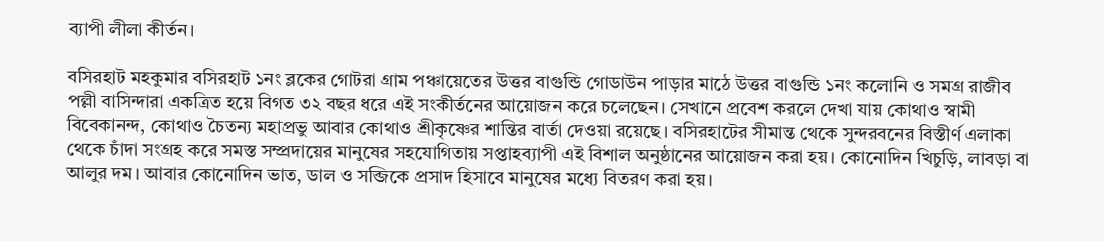ব্যাপী লীলা কীর্তন।

বসিরহাট মহকুমার বসিরহাট ১নং ব্লকের গোটরা গ্রাম পঞ্চায়েতের উত্তর বাগুন্ডি গোডাউন পাড়ার মাঠে উত্তর বাগুন্ডি ১নং কলোনি ও সমগ্র রাজীব পল্লী বাসিন্দারা একত্রিত হয়ে বিগত ৩২ বছর ধরে এই সংকীর্তনের আয়োজন করে চলেছেন। সেখানে প্রবেশ করলে দেখা যায় কোথাও স্বামী বিবেকানন্দ, কোথাও চৈতন্য মহাপ্রভু আবার কোথাও শ্রীকৃষ্ণের শান্তির বার্তা দেওয়া রয়েছে। বসিরহাটের সীমান্ত থেকে সুন্দরবনের বিস্তীর্ণ এলাকা থেকে চাঁদা সংগ্রহ করে সমস্ত সম্প্রদায়ের মানুষের সহযোগিতায় সপ্তাহব্যাপী এই বিশাল অনুষ্ঠানের আয়োজন করা হয়। কোনোদিন খিচুড়ি, লাবড়া বা আলুর দম। আবার কোনোদিন ভাত, ডাল ও সব্জিকে প্রসাদ হিসাবে মানুষের মধ্যে বিতরণ করা হয়।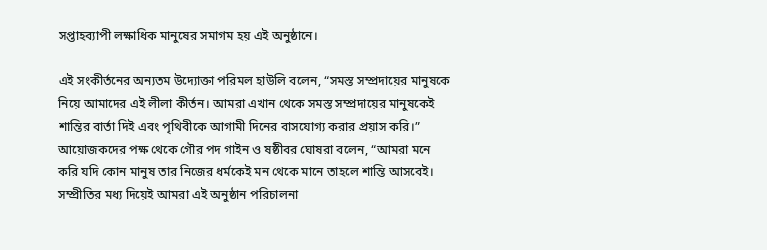সপ্তাহব্যাপী লক্ষাধিক মানুষের সমাগম হয় এই অনুষ্ঠানে।

এই সংকীর্তনের অন্যতম উদ্যোক্তা পরিমল হাউলি বলেন, “সমস্ত সম্প্রদায়ের মানুষকে নিয়ে আমাদের এই লীলা কীর্তন। আমরা এখান থেকে সমস্ত সম্প্রদায়ের মানুষকেই শান্তির বার্তা দিই এবং পৃথিবীকে আগামী দিনের বাসযোগ্য করার প্রয়াস করি।” আয়োজকদের পক্ষ থেকে গৌর পদ গাইন ও ষষ্ঠীবর ঘোষরা বলেন, “আমরা মনে করি যদি কোন মানুষ তার নিজের ধর্মকেই মন থেকে মানে তাহলে শান্তি আসবেই। সম্প্রীতির মধ্য দিয়েই আমরা এই অনুষ্ঠান পরিচালনা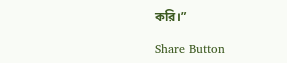করি।”

Share Button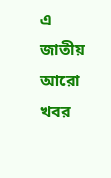এ জাতীয় আরো খবর